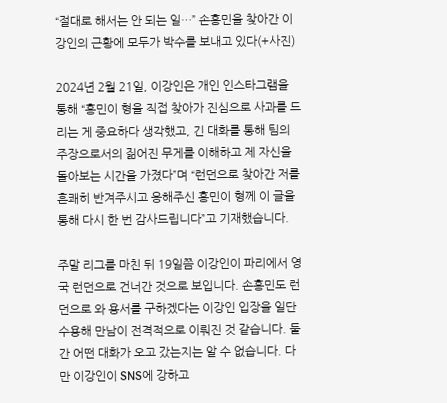“절대로 해서는 안 되는 일…” 손흥민을 찾아간 이강인의 근황에 모두가 박수를 보내고 있다(+사진)

2024년 2월 21일, 이강인은 개인 인스타그램을 통해 “흥민이 형을 직접 찾아가 진심으로 사과를 드리는 게 중요하다 생각했고, 긴 대화를 통해 팀의 주장으로서의 짊어진 무게를 이해하고 제 자신을 돌아보는 시간을 가졌다”며 “런던으로 찾아간 저를 흔쾌히 반겨주시고 응해주신 흥민이 형께 이 글을 통해 다시 한 번 감사드립니다”고 기재했습니다.

주말 리그를 마친 뒤 19일쯤 이강인이 파리에서 영국 런던으로 건너간 것으로 보입니다. 손흥민도 런던으로 와 용서를 구하겠다는 이강인 입장을 일단 수용해 만남이 전격적으로 이뤄진 것 같습니다. 둘간 어떤 대화가 오고 갔는지는 알 수 없습니다. 다만 이강인이 SNS에 강하고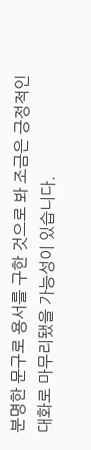분명한 문구로 용서를 구한 것으로 봐 조금은 긍정적인 대화로 마무리됐을 가능성이 있습니다.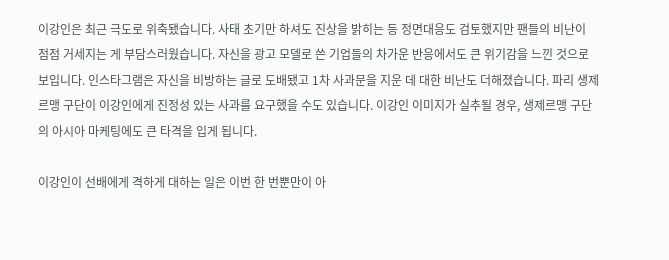이강인은 최근 극도로 위축됐습니다. 사태 초기만 하셔도 진상을 밝히는 등 정면대응도 검토했지만 팬들의 비난이 점점 거세지는 게 부담스러웠습니다. 자신을 광고 모델로 쓴 기업들의 차가운 반응에서도 큰 위기감을 느낀 것으로 보입니다. 인스타그램은 자신을 비방하는 글로 도배됐고 1차 사과문을 지운 데 대한 비난도 더해졌습니다. 파리 생제르맹 구단이 이강인에게 진정성 있는 사과를 요구했을 수도 있습니다. 이강인 이미지가 실추될 경우, 생제르맹 구단의 아시아 마케팅에도 큰 타격을 입게 됩니다.

이강인이 선배에게 격하게 대하는 일은 이번 한 번뿐만이 아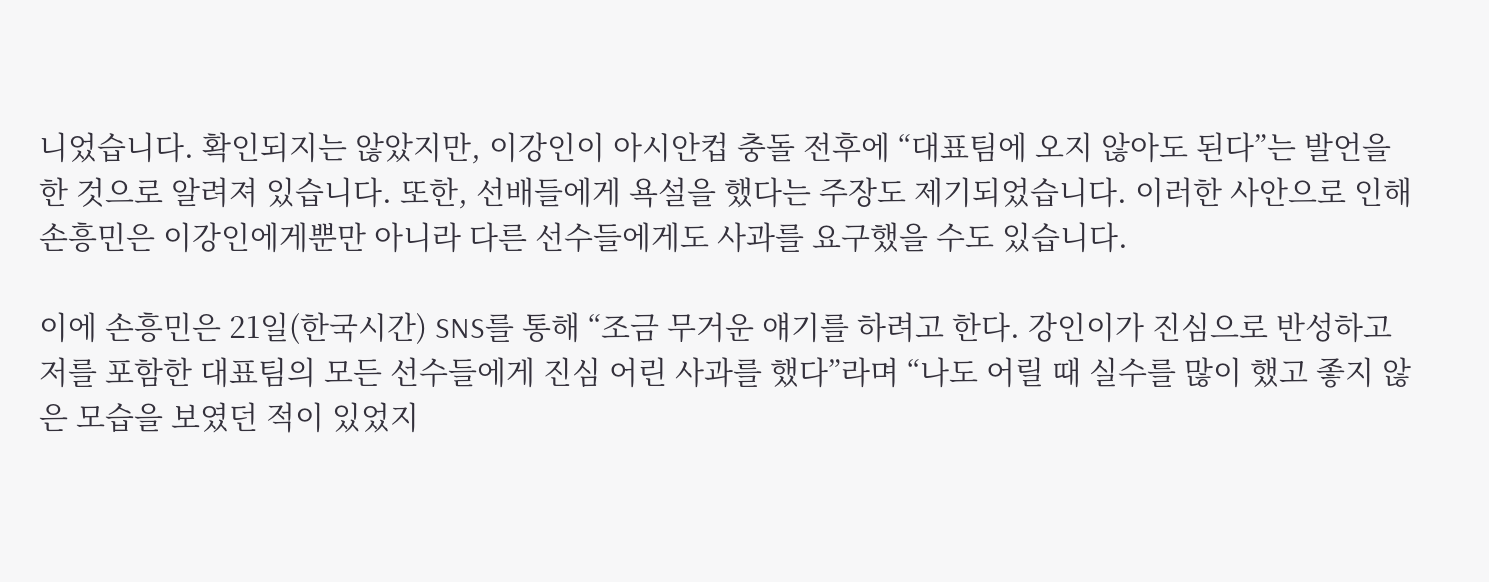니었습니다. 확인되지는 않았지만, 이강인이 아시안컵 충돌 전후에 “대표팀에 오지 않아도 된다”는 발언을 한 것으로 알려져 있습니다. 또한, 선배들에게 욕설을 했다는 주장도 제기되었습니다. 이러한 사안으로 인해 손흥민은 이강인에게뿐만 아니라 다른 선수들에게도 사과를 요구했을 수도 있습니다.

이에 손흥민은 21일(한국시간) SNS를 통해 “조금 무거운 얘기를 하려고 한다. 강인이가 진심으로 반성하고 저를 포함한 대표팀의 모든 선수들에게 진심 어린 사과를 했다”라며 “나도 어릴 때 실수를 많이 했고 좋지 않은 모습을 보였던 적이 있었지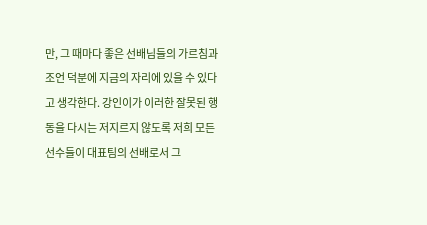만, 그 때마다 좋은 선배님들의 가르침과 조언 덕분에 지금의 자리에 있을 수 있다고 생각한다. 강인이가 이러한 잘못된 행동을 다시는 저지르지 않도록 저희 모든 선수들이 대표팀의 선배로서 그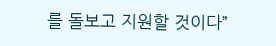를 돌보고 지원할 것이다”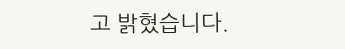고 밝혔습니다.